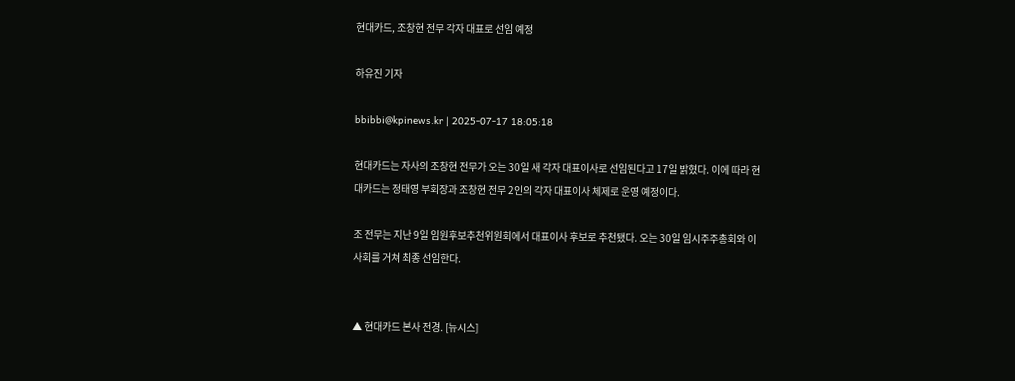현대카드, 조창현 전무 각자 대표로 선임 예정

하유진 기자

bbibbi@kpinews.kr | 2025-07-17 18:05:18

현대카드는 자사의 조창현 전무가 오는 30일 새 각자 대표이사로 선임된다고 17일 밝혔다. 이에 따라 현대카드는 정태영 부회장과 조창현 전무 2인의 각자 대표이사 체제로 운영 예정이다.

조 전무는 지난 9일 임원후보추천위원회에서 대표이사 후보로 추천됐다. 오는 30일 임시주주총회와 이사회를 거쳐 최종 선임한다.


▲ 현대카드 본사 전경. [뉴시스]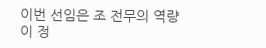이번 선임은 조 전무의 역량이 정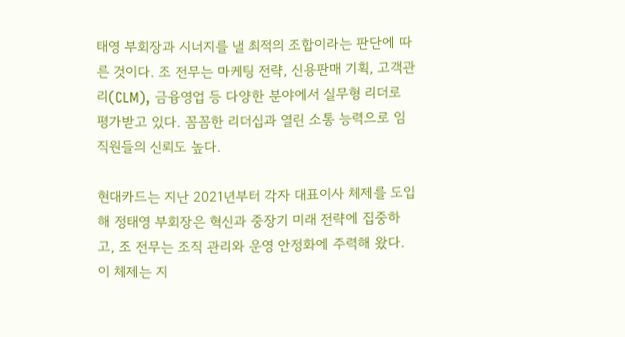태영 부회장과 시너지를 낼 최적의 조합이라는 판단에 따른 것이다. 조 전무는 마케팅 전략, 신용판매 기획, 고객관리(CLM), 금융영업 등 다양한 분야에서 실무형 리더로 평가받고 있다. 꼼꼼한 리더십과 열린 소통 능력으로 임직원들의 신뢰도 높다.

현대카드는 지난 2021년부터 각자 대표이사 체제를 도입해 정태영 부회장은 혁신과 중장기 미래 전략에 집중하고, 조 전무는 조직 관리와 운영 안정화에 주력해 왔다. 이 체제는 지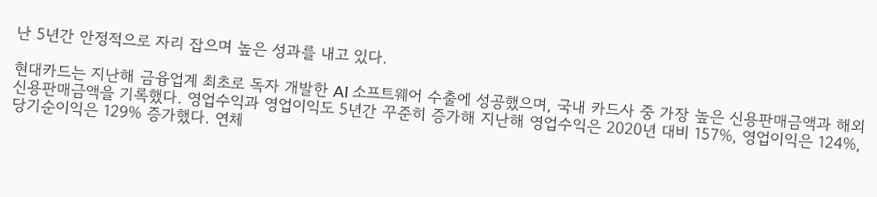난 5년간 안정적으로 자리 잡으며 높은 성과를 내고 있다.

현대카드는 지난해 금융업계 최초로 독자 개발한 AI 소프트웨어 수출에 성공했으며, 국내 카드사 중 가장 높은 신용판매금액과 해외 신용판매금액을 기록했다. 영업수익과 영업이익도 5년간 꾸준히 증가해 지난해 영업수익은 2020년 대비 157%, 영업이익은 124%, 당기순이익은 129% 증가했다. 연체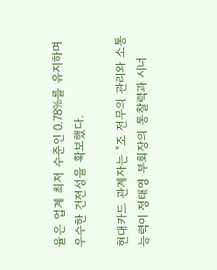율은 업계 최저 수준인 0.78%를 유지하며 우수한 건전성을 확보했다.

현대카드 관계자는 "조 전무의 관리와 소통 능력이 정태영 부회장의 통찰력과 시너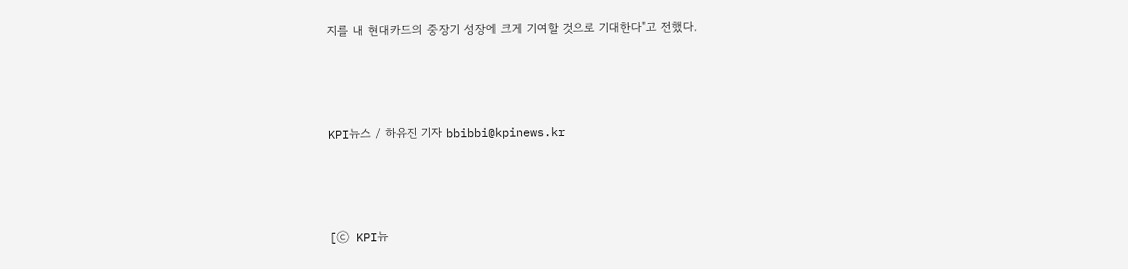지를 내 현대카드의 중장기 성장에 크게 기여할 것으로 기대한다"고 전했다.



KPI뉴스 / 하유진 기자 bbibbi@kpinews.kr



[ⓒ KPI뉴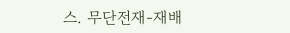스. 무단전재-재배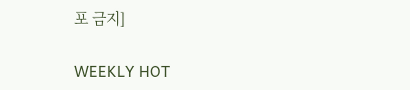포 금지]

WEEKLY HOT